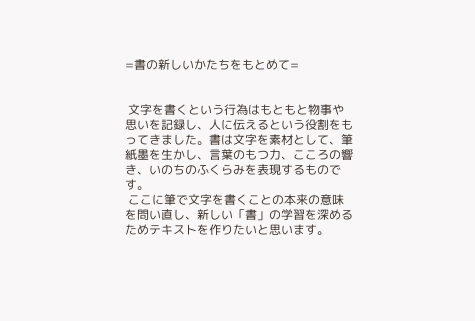=書の新しいかたちをもとめて=


 文字を書くという行為はもともと物事や思いを記録し、人に伝えるという役割をもってきました。書は文字を素材として、筆紙墨を生かし、言葉のもつ力、こころの響き、いのちのふくらみを表現するものです。
 ここに筆で文字を書くことの本来の意味を問い直し、新しい「書」の学習を深めるためテキストを作りたいと思います。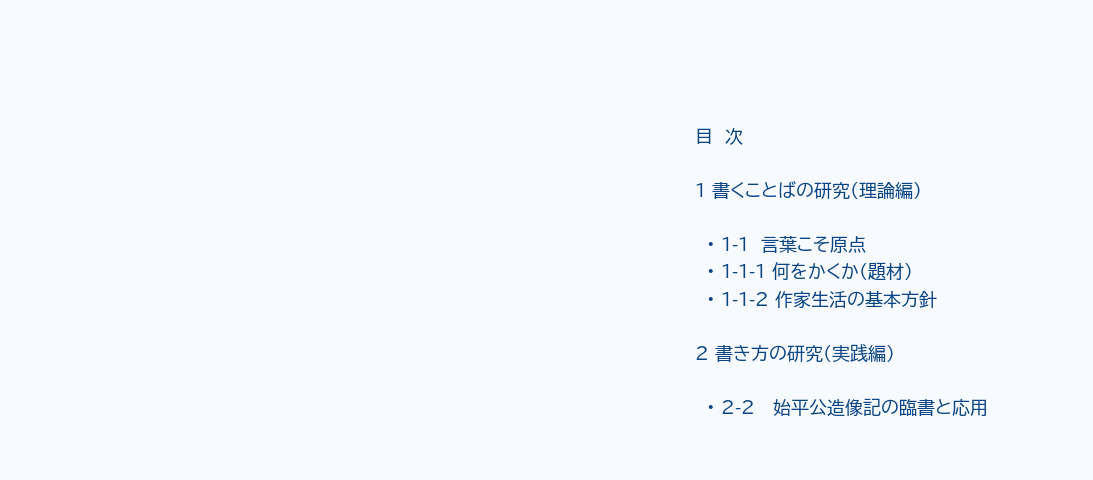目  次

1 書くことばの研究(理論編)

  • 1-1  言葉こそ原点
  • 1-1-1 何をかくか(題材)
  • 1-1-2 作家生活の基本方針

2 書き方の研究(実践編)

  • 2-2   始平公造像記の臨書と応用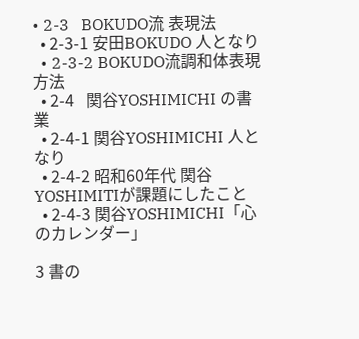• 2-3   BOKUDO流 表現法
  • 2-3-1 安田BOKUDO 人となり
  • 2-3-2 BOKUDO流調和体表現方法
  • 2-4   関谷YOSHIMICHI の書業
  • 2-4-1 関谷YOSHIMICHI 人となり
  • 2-4-2 昭和60年代 関谷YOSHIMITIが課題にしたこと
  • 2-4-3 関谷YOSHIMICHI「心のカレンダー」

3 書の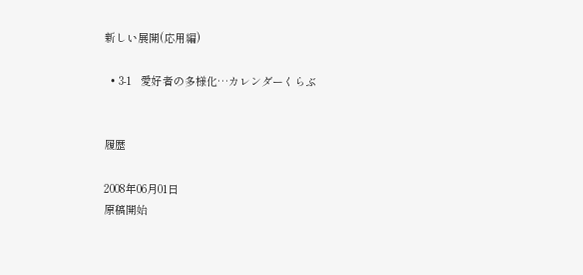新しい展開(応用編)

  • 3-1   愛好者の多様化…カレンダーくらぶ


履歴

2008年06月01日
原稿開始